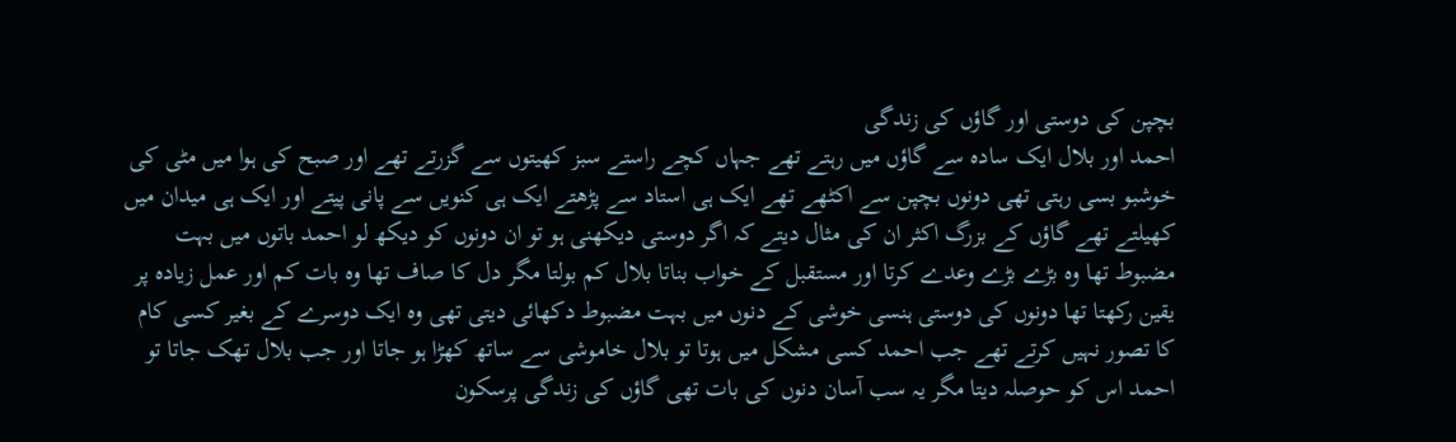بچپن کی دوستی اور گاؤں کی زندگی
احمد اور بلال ایک سادہ سے گاؤں میں رہتے تھے جہاں کچے راستے سبز کھیتوں سے گزرتے تھے اور صبح کی ہوا میں مٹی کی خوشبو بسی رہتی تھی دونوں بچپن سے اکٹھے تھے ایک ہی استاد سے پڑھتے ایک ہی کنویں سے پانی پیتے اور ایک ہی میدان میں کھیلتے تھے گاؤں کے بزرگ اکثر ان کی مثال دیتے کہ اگر دوستی دیکھنی ہو تو ان دونوں کو دیکھ لو احمد باتوں میں بہت مضبوط تھا وہ بڑے بڑے وعدے کرتا اور مستقبل کے خواب بناتا بلال کم بولتا مگر دل کا صاف تھا وہ بات کم اور عمل زیادہ پر یقین رکھتا تھا دونوں کی دوستی ہنسی خوشی کے دنوں میں بہت مضبوط دکھائی دیتی تھی وہ ایک دوسرے کے بغیر کسی کام کا تصور نہیں کرتے تھے جب احمد کسی مشکل میں ہوتا تو بلال خاموشی سے ساتھ کھڑا ہو جاتا اور جب بلال تھک جاتا تو احمد اس کو حوصلہ دیتا مگر یہ سب آسان دنوں کی بات تھی گاؤں کی زندگی پرسکون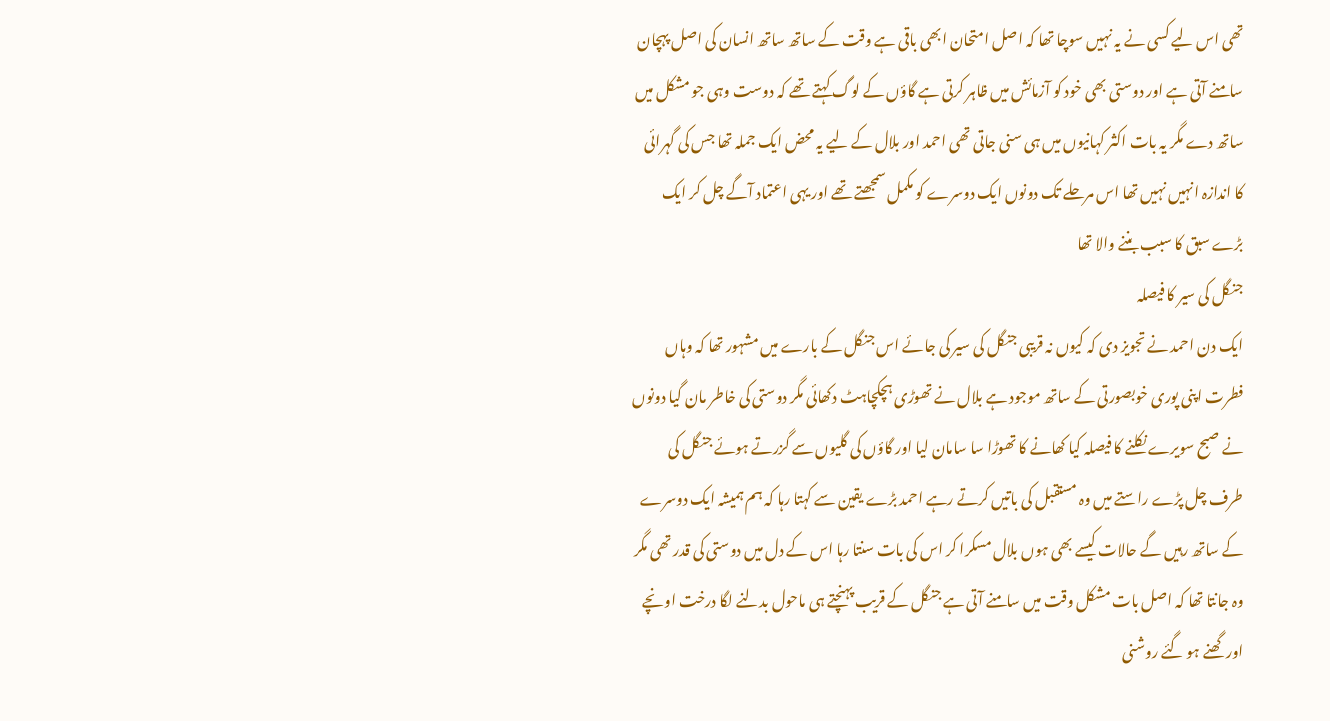تھی اس لیے کسی نے یہ نہیں سوچا تھا کہ اصل امتحان ابھی باقی ہے وقت کے ساتھ ساتھ انسان کی اصل پہچان سامنے آتی ہے اور دوستی بھی خود کو آزمائش میں ظاہر کرتی ہے گاؤں کے لوگ کہتے تھے کہ دوست وہی جو مشکل میں ساتھ دے مگر یہ بات اکثر کہانیوں میں ہی سنی جاتی تھی احمد اور بلال کے لیے یہ محض ایک جملہ تھا جس کی گہرائی کا اندازہ انہیں نہیں تھا اس مرحلے تک دونوں ایک دوسرے کو مکمل سمجھتے تھے اور یہی اعتماد آگے چل کر ایک بڑے سبق کا سبب بننے والا تھا
جنگل کی سیر کا فیصلہ
ایک دن احمد نے تجویز دی کہ کیوں نہ قریبی جنگل کی سیر کی جائے اس جنگل کے بارے میں مشہور تھا کہ وہاں فطرت اپنی پوری خوبصورتی کے ساتھ موجود ہے بلال نے تھوڑی ہچکچاہٹ دکھائی مگر دوستی کی خاطر مان گیا دونوں نے صبح سویرے نکلنے کا فیصلہ کیا کھانے کا تھوڑا سا سامان لیا اور گاؤں کی گلیوں سے گزرتے ہوئے جنگل کی طرف چل پڑے راستے میں وہ مستقبل کی باتیں کرتے رہے احمد بڑے یقین سے کہتا رہا کہ ہم ہمیشہ ایک دوسرے کے ساتھ رہیں گے حالات کیسے بھی ہوں بلال مسکرا کر اس کی بات سنتا رہا اس کے دل میں دوستی کی قدر تھی مگر وہ جانتا تھا کہ اصل بات مشکل وقت میں سامنے آتی ہے جنگل کے قریب پہنچتے ہی ماحول بدلنے لگا درخت اونچے اور گھنے ہو گئے روشنی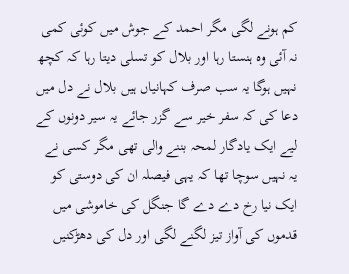کم ہونے لگی مگر احمد کے جوش میں کوئی کمی نہ آئی وہ ہنستا رہا اور بلال کو تسلی دیتا رہا کہ کچھ نہیں ہوگا یہ سب صرف کہانیاں ہیں بلال نے دل میں دعا کی کہ سفر خیر سے گزر جائے یہ سیر دونوں کے لیے ایک یادگار لمحہ بننے والی تھی مگر کسی نے یہ نہیں سوچا تھا کہ یہی فیصلہ ان کی دوستی کو ایک نیا رخ دے دے گا جنگل کی خاموشی میں قدموں کی آواز تیز لگنے لگی اور دل کی دھڑکنیں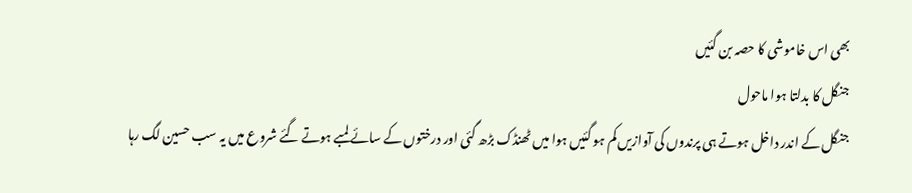بھی اس خاموشی کا حصہ بن گئیں
جنگل کا بدلتا ہوا ماحول
جنگل کے اندر داخل ہوتے ہی پرندوں کی آوازیں کم ہو گئیں ہوا میں ٹھنڈک بڑھ گئی اور درختوں کے سائے لمبے ہوتے گئے شروع میں یہ سب حسین لگ رہا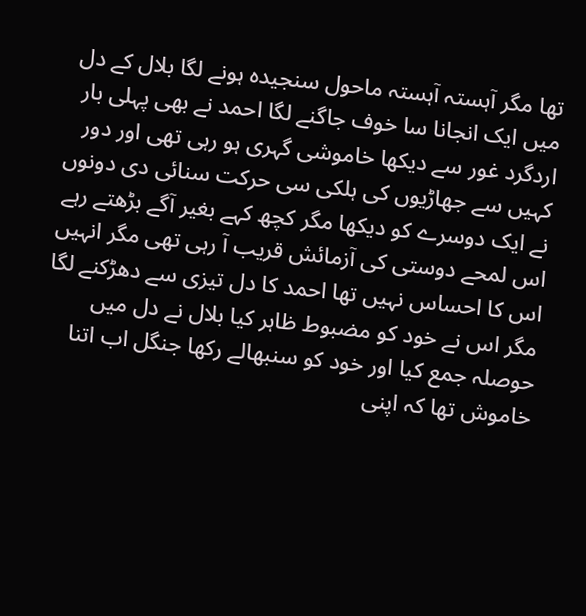تھا مگر آہستہ آہستہ ماحول سنجیدہ ہونے لگا بلال کے دل میں ایک انجانا سا خوف جاگنے لگا احمد نے بھی پہلی بار اردگرد غور سے دیکھا خاموشی گہری ہو رہی تھی اور دور کہیں سے جھاڑیوں کی ہلکی سی حرکت سنائی دی دونوں نے ایک دوسرے کو دیکھا مگر کچھ کہے بغیر آگے بڑھتے رہے اس لمحے دوستی کی آزمائش قریب آ رہی تھی مگر انہیں اس کا احساس نہیں تھا احمد کا دل تیزی سے دھڑکنے لگا مگر اس نے خود کو مضبوط ظاہر کیا بلال نے دل میں حوصلہ جمع کیا اور خود کو سنبھالے رکھا جنگل اب اتنا خاموش تھا کہ اپنی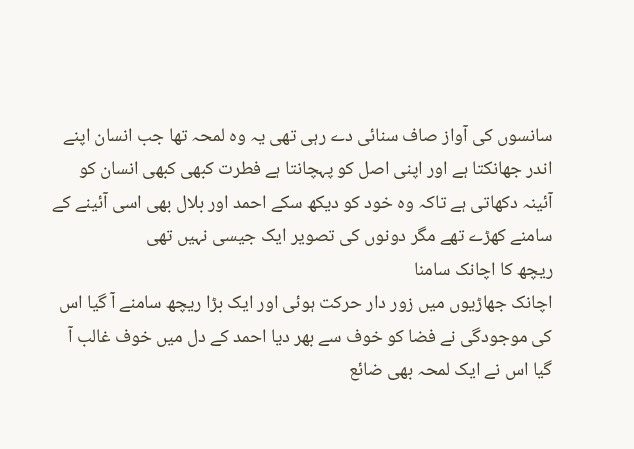سانسوں کی آواز صاف سنائی دے رہی تھی یہ وہ لمحہ تھا جب انسان اپنے اندر جھانکتا ہے اور اپنی اصل کو پہچانتا ہے فطرت کبھی کبھی انسان کو آئینہ دکھاتی ہے تاکہ وہ خود کو دیکھ سکے احمد اور بلال بھی اسی آئینے کے سامنے کھڑے تھے مگر دونوں کی تصویر ایک جیسی نہیں تھی
ریچھ کا اچانک سامنا
اچانک جھاڑیوں میں زور دار حرکت ہوئی اور ایک بڑا ریچھ سامنے آ گیا اس کی موجودگی نے فضا کو خوف سے بھر دیا احمد کے دل میں خوف غالب آ گیا اس نے ایک لمحہ بھی ضائع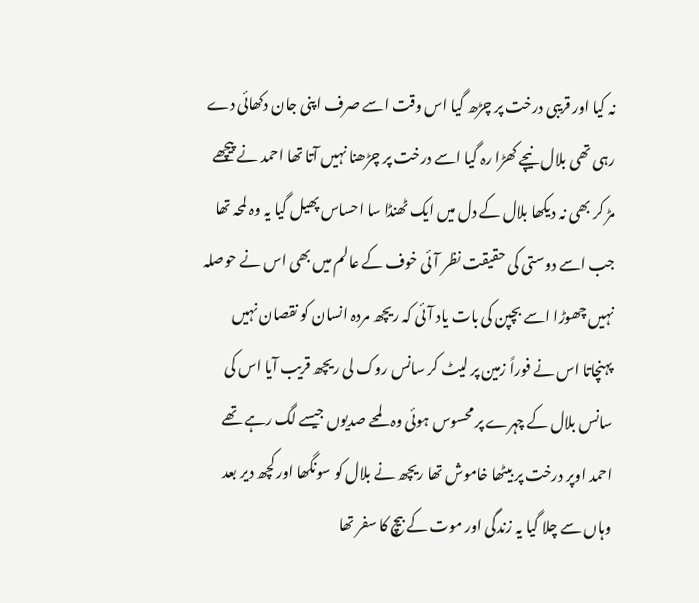نہ کیا اور قریبی درخت پر چڑھ گیا اس وقت اسے صرف اپنی جان دکھائی دے رہی تھی بلال نیچے کھڑا رہ گیا اسے درخت پر چڑھنا نہیں آتا تھا احمد نے پیچھے مڑ کر بھی نہ دیکھا بلال کے دل میں ایک ٹھنڈا سا احساس پھیل گیا یہ وہ لمحہ تھا جب اسے دوستی کی حقیقت نظر آئی خوف کے عالم میں بھی اس نے حوصلہ نہیں چھوڑا اسے بچپن کی بات یاد آئی کہ ریچھ مردہ انسان کو نقصان نہیں پہنچاتا اس نے فوراً زمین پر لیٹ کر سانس روک لی ریچھ قریب آیا اس کی سانس بلال کے چہرے پر محسوس ہوئی وہ لمحے صدیوں جیسے لگ رہے تھے احمد اوپر درخت پر بیٹھا خاموش تھا ریچھ نے بلال کو سونگھا اور کچھ دیر بعد وہاں سے چلا گیا یہ زندگی اور موت کے بیچ کا سفر تھا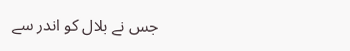جس نے بلال کو اندر سے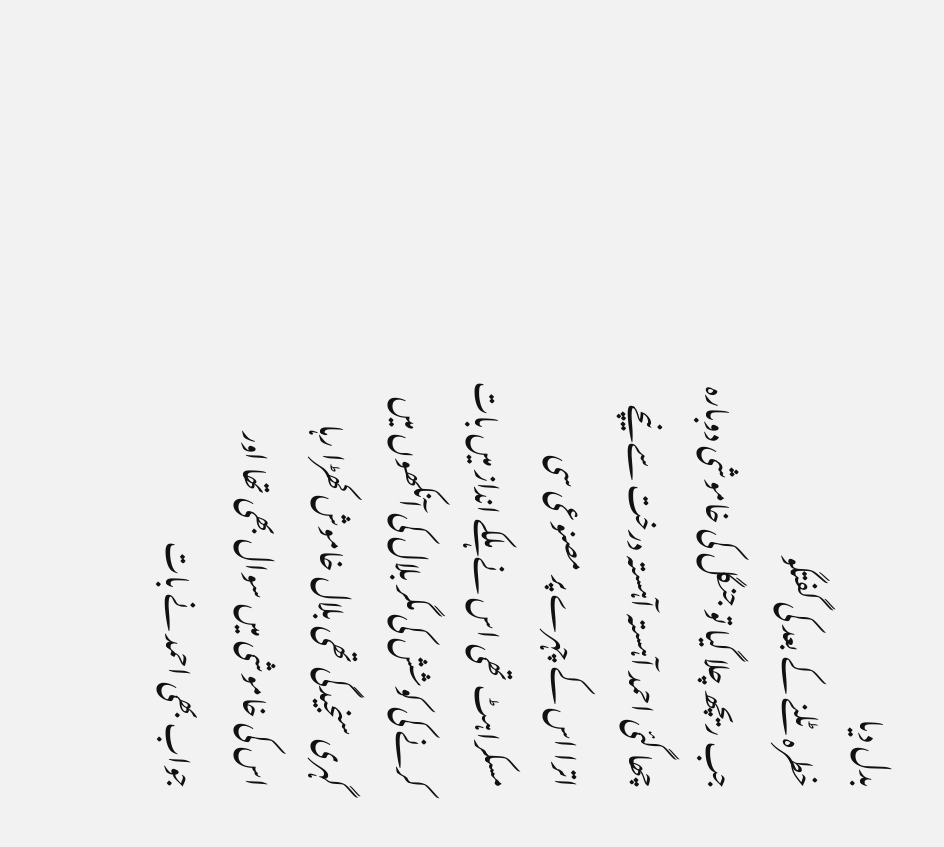بدل دیا
خطرہ ٹلنے کے بعد کی گفتگو
جب ریچھ چلا گیا تو جنگل کی خاموشی دوبارہ چھا گئی احمد آہستہ آہستہ درخت سے نیچے اترا اس کے چہرے پر مصنوعی سی مسکراہٹ تھی اس نے ہلکے انداز میں بات کرنے کی کوشش کی مگر بلال کی آنکھوں میں گہری سنجیدگی تھی بلال خاموش کھڑا رہا اس کی خاموشی میں سوال بھی تھا اور جواب بھی احمد نے بات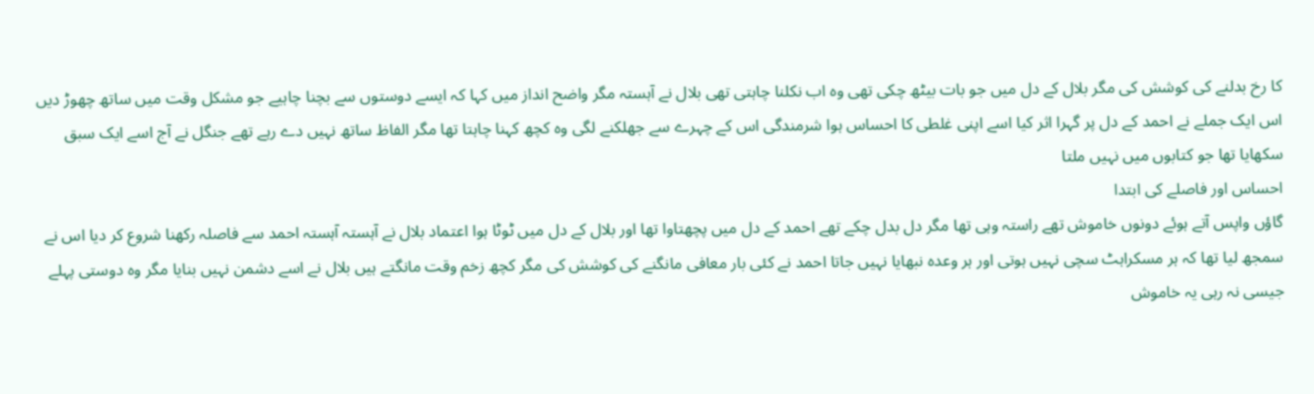کا رخ بدلنے کی کوشش کی مگر بلال کے دل میں جو بات بیٹھ چکی تھی وہ اب نکلنا چاہتی تھی بلال نے آہستہ مگر واضح انداز میں کہا کہ ایسے دوستوں سے بچنا چاہیے جو مشکل وقت میں ساتھ چھوڑ دیں اس ایک جملے نے احمد کے دل پر گہرا اثر کیا اسے اپنی غلطی کا احساس ہوا شرمندگی اس کے چہرے سے جھلکنے لگی وہ کچھ کہنا چاہتا تھا مگر الفاظ ساتھ نہیں دے رہے تھے جنگل نے آج اسے ایک سبق سکھایا تھا جو کتابوں میں نہیں ملتا
احساس اور فاصلے کی ابتدا
گاؤں واپس آتے ہوئے دونوں خاموش تھے راستہ وہی تھا مگر دل بدل چکے تھے احمد کے دل میں پچھتاوا تھا اور بلال کے دل میں ٹوٹا ہوا اعتماد بلال نے آہستہ آہستہ احمد سے فاصلہ رکھنا شروع کر دیا اس نے سمجھ لیا تھا کہ ہر مسکراہٹ سچی نہیں ہوتی اور ہر وعدہ نبھایا نہیں جاتا احمد نے کئی بار معافی مانگنے کی کوشش کی مگر کچھ زخم وقت مانگتے ہیں بلال نے اسے دشمن نہیں بنایا مگر وہ دوستی پہلے جیسی نہ رہی یہ خاموش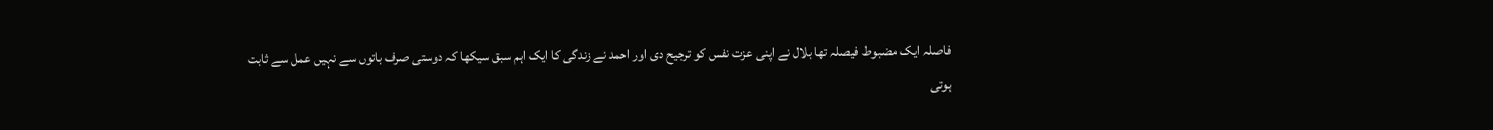فاصلہ ایک مضبوط فیصلہ تھا بلال نے اپنی عزت نفس کو ترجیح دی اور احمد نے زندگی کا ایک اہم سبق سیکھا کہ دوستی صرف باتوں سے نہیں عمل سے ثابت ہوتی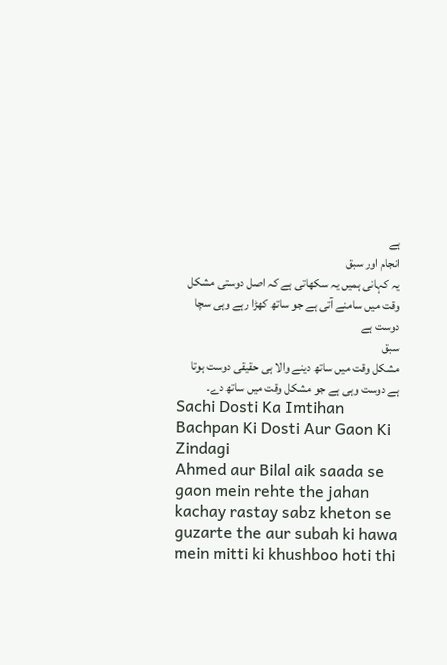ہے
انجام اور سبق
یہ کہانی ہمیں یہ سکھاتی ہے کہ اصل دوستی مشکل وقت میں سامنے آتی ہے جو ساتھ کھڑا رہے وہی سچا دوست ہے
سبق
مشکل وقت میں ساتھ دینے والا ہی حقیقی دوست ہوتا ہے دوست وہی ہے جو مشکل وقت میں ساتھ دے۔
Sachi Dosti Ka Imtihan
Bachpan Ki Dosti Aur Gaon Ki Zindagi
Ahmed aur Bilal aik saada se gaon mein rehte the jahan kachay rastay sabz kheton se guzarte the aur subah ki hawa mein mitti ki khushboo hoti thi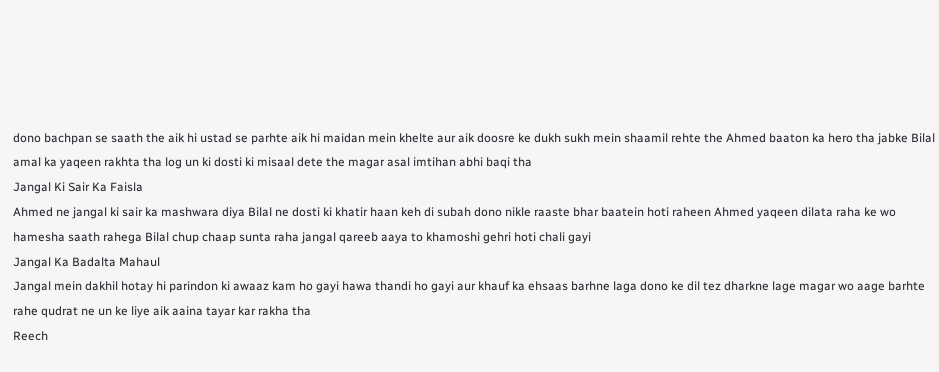dono bachpan se saath the aik hi ustad se parhte aik hi maidan mein khelte aur aik doosre ke dukh sukh mein shaamil rehte the Ahmed baaton ka hero tha jabke Bilal amal ka yaqeen rakhta tha log un ki dosti ki misaal dete the magar asal imtihan abhi baqi tha
Jangal Ki Sair Ka Faisla
Ahmed ne jangal ki sair ka mashwara diya Bilal ne dosti ki khatir haan keh di subah dono nikle raaste bhar baatein hoti raheen Ahmed yaqeen dilata raha ke wo hamesha saath rahega Bilal chup chaap sunta raha jangal qareeb aaya to khamoshi gehri hoti chali gayi
Jangal Ka Badalta Mahaul
Jangal mein dakhil hotay hi parindon ki awaaz kam ho gayi hawa thandi ho gayi aur khauf ka ehsaas barhne laga dono ke dil tez dharkne lage magar wo aage barhte rahe qudrat ne un ke liye aik aaina tayar kar rakha tha
Reech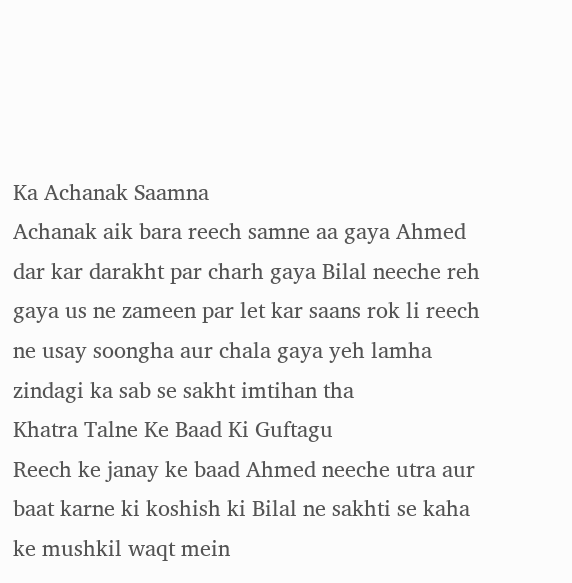Ka Achanak Saamna
Achanak aik bara reech samne aa gaya Ahmed dar kar darakht par charh gaya Bilal neeche reh gaya us ne zameen par let kar saans rok li reech ne usay soongha aur chala gaya yeh lamha zindagi ka sab se sakht imtihan tha
Khatra Talne Ke Baad Ki Guftagu
Reech ke janay ke baad Ahmed neeche utra aur baat karne ki koshish ki Bilal ne sakhti se kaha ke mushkil waqt mein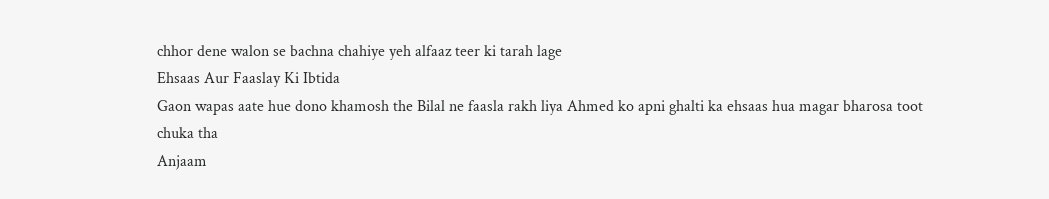chhor dene walon se bachna chahiye yeh alfaaz teer ki tarah lage
Ehsaas Aur Faaslay Ki Ibtida
Gaon wapas aate hue dono khamosh the Bilal ne faasla rakh liya Ahmed ko apni ghalti ka ehsaas hua magar bharosa toot chuka tha
Anjaam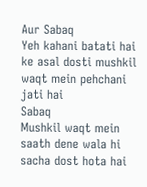Aur Sabaq
Yeh kahani batati hai ke asal dosti mushkil waqt mein pehchani jati hai
Sabaq
Mushkil waqt mein saath dene wala hi sacha dost hota hai